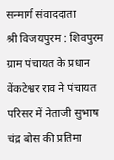सन्मार्ग संवाददाता
श्री विजयपुरम : शिवपुरम ग्राम पंचायत के प्रधान वेंकटेश्वर राव ने पंचायत परिसर में नेताजी सुभाष चंद्र बोस की प्रतिमा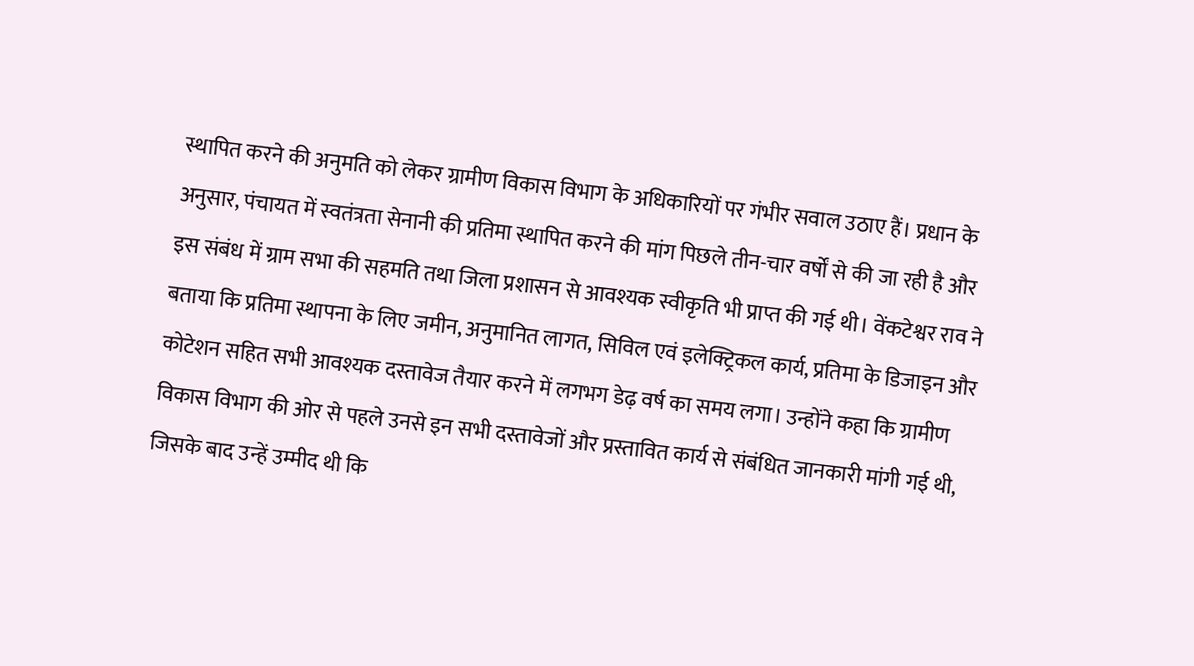स्थापित करने की अनुमति को लेकर ग्रामीण विकास विभाग के अधिकारियों पर गंभीर सवाल उठाए हैं। प्रधान के अनुसार, पंचायत में स्वतंत्रता सेनानी की प्रतिमा स्थापित करने की मांग पिछले तीन-चार वर्षों से की जा रही है और इस संबंध में ग्राम सभा की सहमति तथा जिला प्रशासन से आवश्यक स्वीकृति भी प्राप्त की गई थी। वेंकटेश्वर राव ने बताया कि प्रतिमा स्थापना के लिए जमीन, अनुमानित लागत, सिविल एवं इलेक्ट्रिकल कार्य, प्रतिमा के डिजाइन और कोटेशन सहित सभी आवश्यक दस्तावेज तैयार करने में लगभग डेढ़ वर्ष का समय लगा। उन्होंने कहा कि ग्रामीण विकास विभाग की ओर से पहले उनसे इन सभी दस्तावेजों और प्रस्तावित कार्य से संबंधित जानकारी मांगी गई थी, जिसके बाद उन्हें उम्मीद थी कि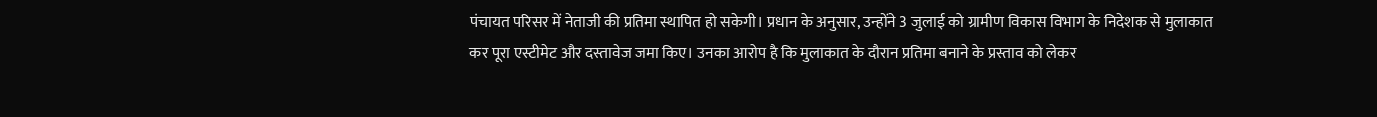पंचायत परिसर में नेताजी की प्रतिमा स्थापित हो सकेगी। प्रधान के अनुसार, उन्होंने 3 जुलाई को ग्रामीण विकास विभाग के निदेशक से मुलाकात कर पूरा एस्टीमेट और दस्तावेज जमा किए। उनका आरोप है कि मुलाकात के दौरान प्रतिमा बनाने के प्रस्ताव को लेकर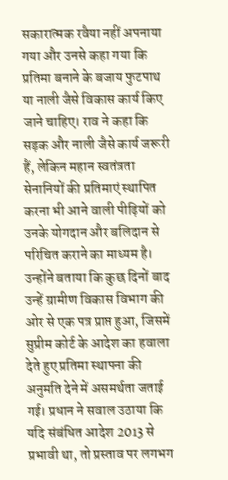सकारात्मक रवैया नहीं अपनाया गया और उनसे कहा गया कि प्रतिमा बनाने के बजाय फुटपाथ या नाली जैसे विकास कार्य किए जाने चाहिए। राव ने कहा कि सड़क और नाली जैसे कार्य जरूरी हैं, लेकिन महान स्वतंत्रता सेनानियों की प्रतिमाएं स्थापित करना भी आने वाली पीढ़ियों को उनके योगदान और बलिदान से परिचित कराने का माध्यम है। उन्होंने बताया कि कुछ दिनों बाद उन्हें ग्रामीण विकास विभाग की ओर से एक पत्र प्राप्त हुआ, जिसमें सुप्रीम कोर्ट के आदेश का हवाला देते हुए प्रतिमा स्थापना की अनुमति देने में असमर्थता जताई गई। प्रधान ने सवाल उठाया कि यदि संबंधित आदेश 2013 से प्रभावी था, तो प्रस्ताव पर लगभग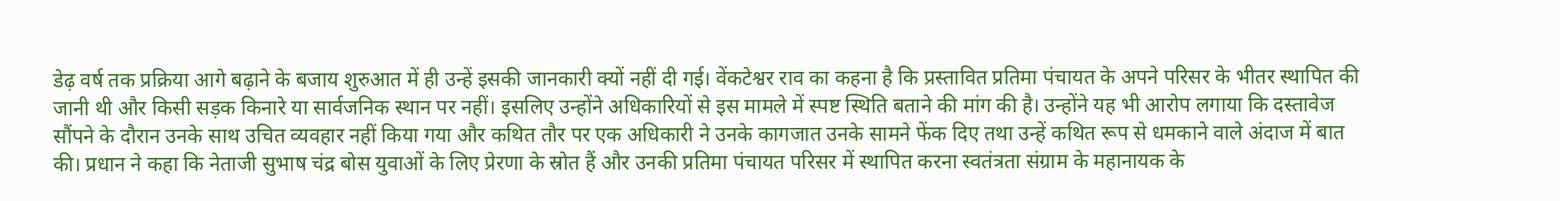डेढ़ वर्ष तक प्रक्रिया आगे बढ़ाने के बजाय शुरुआत में ही उन्हें इसकी जानकारी क्यों नहीं दी गई। वेंकटेश्वर राव का कहना है कि प्रस्तावित प्रतिमा पंचायत के अपने परिसर के भीतर स्थापित की जानी थी और किसी सड़क किनारे या सार्वजनिक स्थान पर नहीं। इसलिए उन्होंने अधिकारियों से इस मामले में स्पष्ट स्थिति बताने की मांग की है। उन्होंने यह भी आरोप लगाया कि दस्तावेज सौंपने के दौरान उनके साथ उचित व्यवहार नहीं किया गया और कथित तौर पर एक अधिकारी ने उनके कागजात उनके सामने फेंक दिए तथा उन्हें कथित रूप से धमकाने वाले अंदाज में बात की। प्रधान ने कहा कि नेताजी सुभाष चंद्र बोस युवाओं के लिए प्रेरणा के स्रोत हैं और उनकी प्रतिमा पंचायत परिसर में स्थापित करना स्वतंत्रता संग्राम के महानायक के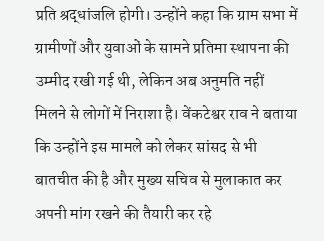प्रति श्रद्धांजलि होगी। उन्होंने कहा कि ग्राम सभा में ग्रामीणों और युवाओं के सामने प्रतिमा स्थापना की उम्मीद रखी गई थी, लेकिन अब अनुमति नहीं मिलने से लोगों में निराशा है। वेंकटेश्वर राव ने बताया कि उन्होंने इस मामले को लेकर सांसद से भी बातचीत की है और मुख्य सचिव से मुलाकात कर अपनी मांग रखने की तैयारी कर रहे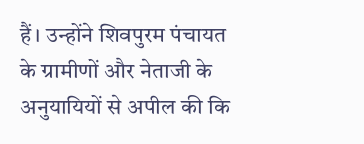हैं। उन्होंने शिवपुरम पंचायत के ग्रामीणों और नेताजी के अनुयायियों से अपील की कि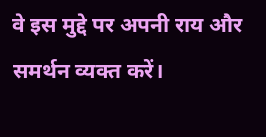वे इस मुद्दे पर अपनी राय और समर्थन व्यक्त करें।